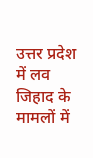उत्तर प्रदेश में लव जिहाद के मामलों में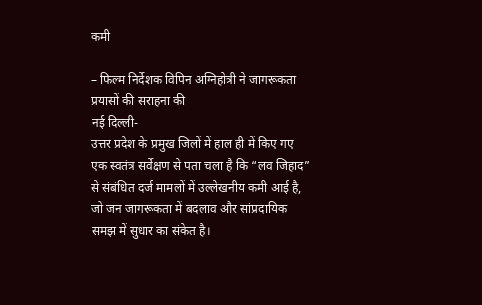कमी

– फिल्म निर्देशक विपिन अग्निहोत्री ने जागरूकता प्रयासों की सराहना की
नई दिल्ली-
उत्तर प्रदेश के प्रमुख जिलों में हाल ही में किए गए एक स्वतंत्र सर्वेक्षण से पता चला है कि “लव जिहाद” से संबंधित दर्ज मामलों में उल्लेखनीय कमी आई है, जो जन जागरूकता में बदलाव और सांप्रदायिक समझ में सुधार का संकेत है।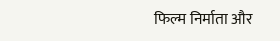फिल्म निर्माता और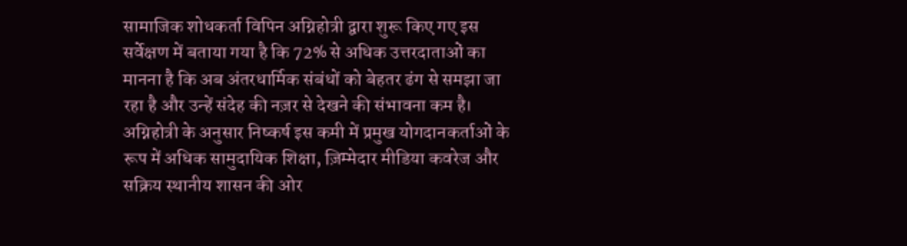सामाजिक शोधकर्ता विपिन अग्निहोत्री द्वारा शुरू किए गए इस सर्वेक्षण में बताया गया है कि 72% से अधिक उत्तरदाताओं का मानना है कि अब अंतरधार्मिक संबंधों को बेहतर ढंग से समझा जा रहा है और उन्हें संदेह की नज़र से देखने की संभावना कम है।
अग्निहोत्री के अनुसार निष्कर्ष इस कमी में प्रमुख योगदानकर्ताओं के रूप में अधिक सामुदायिक शिक्षा, ज़िम्मेदार मीडिया कवरेज और सक्रिय स्थानीय शासन की ओर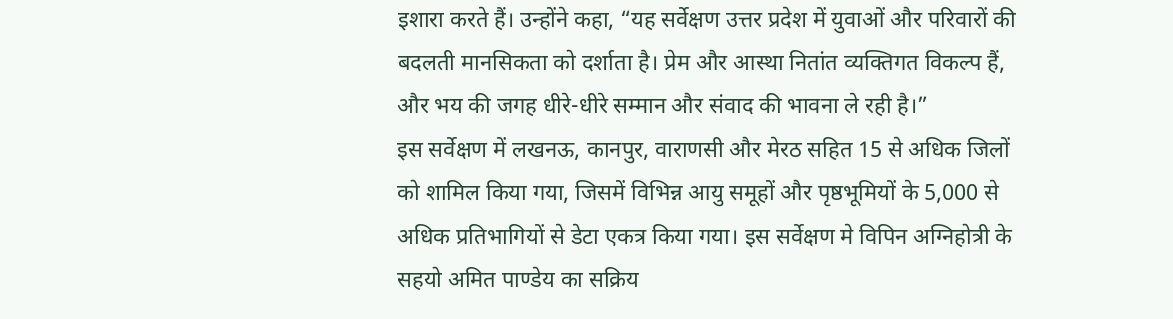इशारा करते हैं। उन्होंने कहा, “यह सर्वेक्षण उत्तर प्रदेश में युवाओं और परिवारों की बदलती मानसिकता को दर्शाता है। प्रेम और आस्था नितांत व्यक्तिगत विकल्प हैं, और भय की जगह धीरे-धीरे सम्मान और संवाद की भावना ले रही है।”
इस सर्वेक्षण में लखनऊ, कानपुर, वाराणसी और मेरठ सहित 15 से अधिक जिलों को शामिल किया गया, जिसमें विभिन्न आयु समूहों और पृष्ठभूमियों के 5,000 से अधिक प्रतिभागियों से डेटा एकत्र किया गया। इस सर्वेक्षण मे विपिन अग्निहोत्री के सहयो अमित पाण्डेय का सक्रिय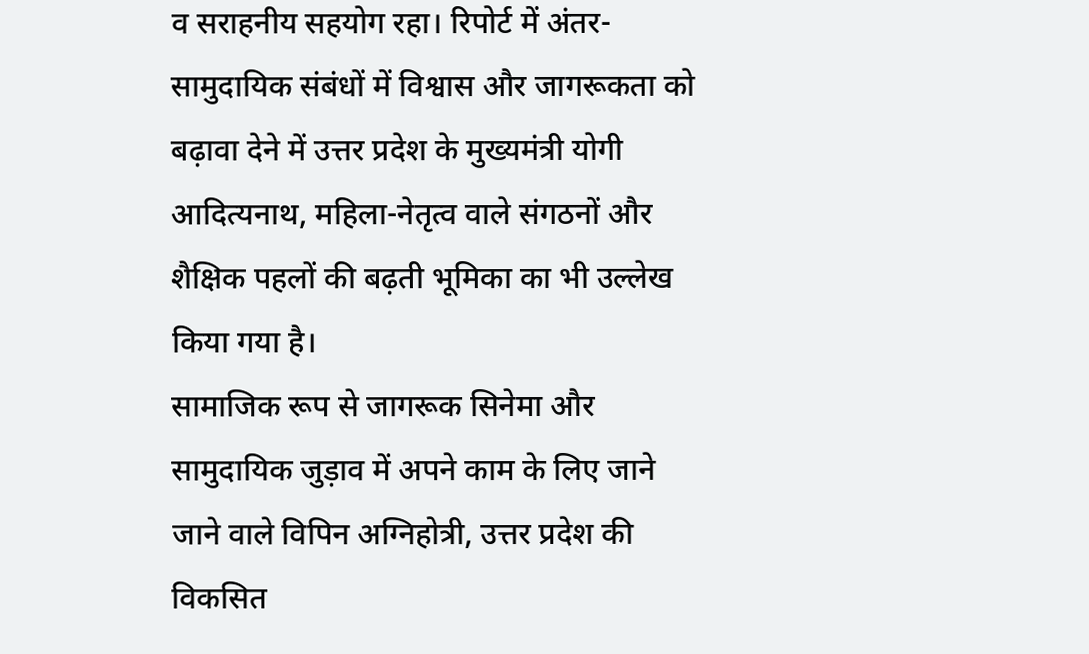व सराहनीय सहयोग रहा। रिपोर्ट में अंतर-सामुदायिक संबंधों में विश्वास और जागरूकता को बढ़ावा देने में उत्तर प्रदेश के मुख्यमंत्री योगी आदित्यनाथ, महिला-नेतृत्व वाले संगठनों और शैक्षिक पहलों की बढ़ती भूमिका का भी उल्लेख किया गया है।
सामाजिक रूप से जागरूक सिनेमा और सामुदायिक जुड़ाव में अपने काम के लिए जाने जाने वाले विपिन अग्निहोत्री, उत्तर प्रदेश की विकसित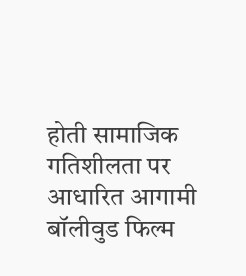होती सामाजिक गतिशीलता पर आधारित आगामी बॉलीवुड फिल्म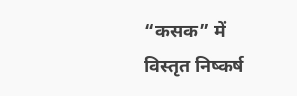“कसक” में विस्तृत निष्कर्ष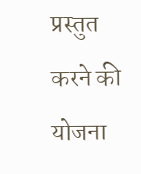प्रस्तुत करने की योजना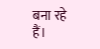बना रहे हैं।